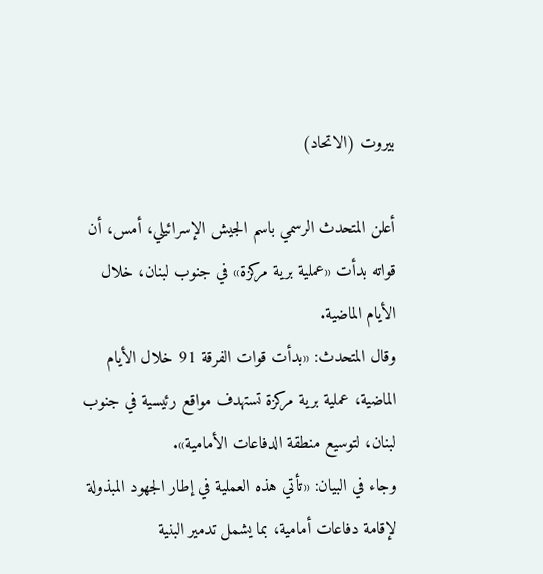بيروت (الاتحاد)

أعلن المتحدث الرسمي باسم الجيش الإسرائيلي، أمس، أن قواته بدأت «عملية برية مركزة» في جنوب لبنان، خلال الأيام الماضية.
وقال المتحدث: «بدأت قوات الفرقة 91 خلال الأيام الماضية، عملية برية مركزة تستهدف مواقع رئيسية في جنوب لبنان، لتوسيع منطقة الدفاعات الأمامية».
وجاء في البيان: «تأتي هذه العملية في إطار الجهود المبذولة لإقامة دفاعات أمامية، بما يشمل تدمير البنية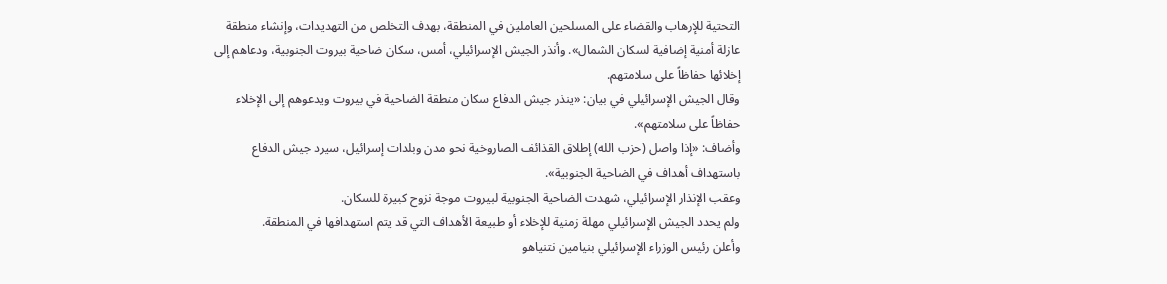التحتية للإرهاب والقضاء على المسلحين العاملين في المنطقة، بهدف التخلص من التهديدات، وإنشاء منطقة عازلة أمنية إضافية لسكان الشمال». وأنذر الجيش الإسرائيلي، أمس، سكان ضاحية بيروت الجنوبية، ودعاهم إلى إخلائها حفاظاً على سلامتهم.
وقال الجيش الإسرائيلي في بيان: «ينذر جيش الدفاع سكان منطقة الضاحية في بيروت ويدعوهم إلى الإخلاء حفاظاً على سلامتهم».
وأضاف: «إذا واصل (حزب الله) إطلاق القذائف الصاروخية نحو مدن وبلدات إسرائيل، سيرد جيش الدفاع باستهداف أهداف في الضاحية الجنوبية».
وعقب الإنذار الإسرائيلي، شهدت الضاحية الجنوبية لبيروت موجة نزوح كبيرة للسكان.
ولم يحدد الجيش الإسرائيلي مهلة زمنية للإخلاء أو طبيعة الأهداف التي قد يتم استهدافها في المنطقة.
وأعلن رئيس الوزراء الإسرائيلي بنيامين نتنياهو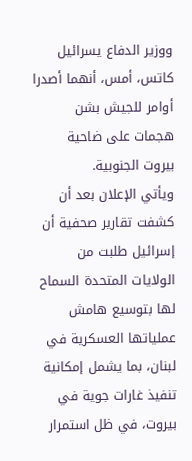ووزير الدفاع يسرائيل كاتس، أمس، أنهما أصدرا أوامر للجيش بشن هجمات على ضاحية بيروت الجنوبية.
ويأتي الإعلان بعد أن كشفت تقارير صحفية أن إسرائيل طلبت من الولايات المتحدة السماح لها بتوسيع هامش عملياتها العسكرية في لبنان، بما يشمل إمكانية تنفيذ غارات جوية في بيروت، في ظل استمرار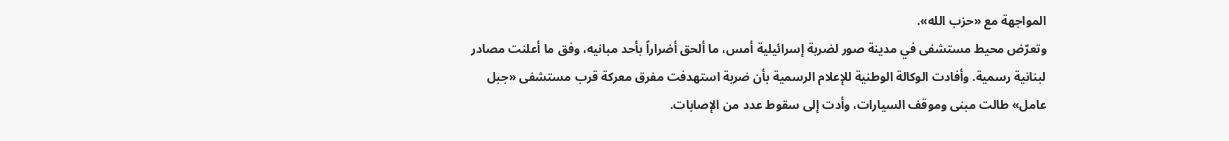المواجهة مع «حزب الله».
وتعرّض محيط مستشفى في مدينة صور لضربة إسرائيلية أمس، ما ألحق أضراراً بأحد مبانيه، وفق ما أعلنت مصادر لبنانية رسمية. وأفادت الوكالة الوطنية للإعلام الرسمية بأن ضربة استهدفت مفرق معركة قرب مستشفى «جبل عامل» طالت مبنى وموقف السيارات، وأدت إلى سقوط عدد من الإصابات.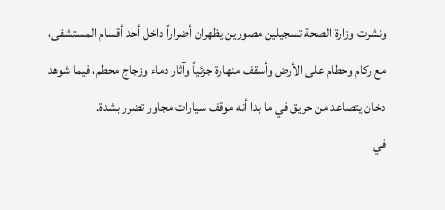ونشرت وزارة الصحة تسجيلين مصورين يظهران أضراراً داخل أحد أقسام المستشفى، مع ركام وحطام على الأرض وأسقف منهارة جزئياً وآثار دماء وزجاج محطم، فيما شوهد دخان يتصاعد من حريق في ما بدا أنه موقف سيارات مجاور تضرر بشدة.
في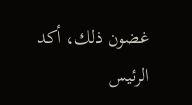غضون ذلك، أكد الرئيس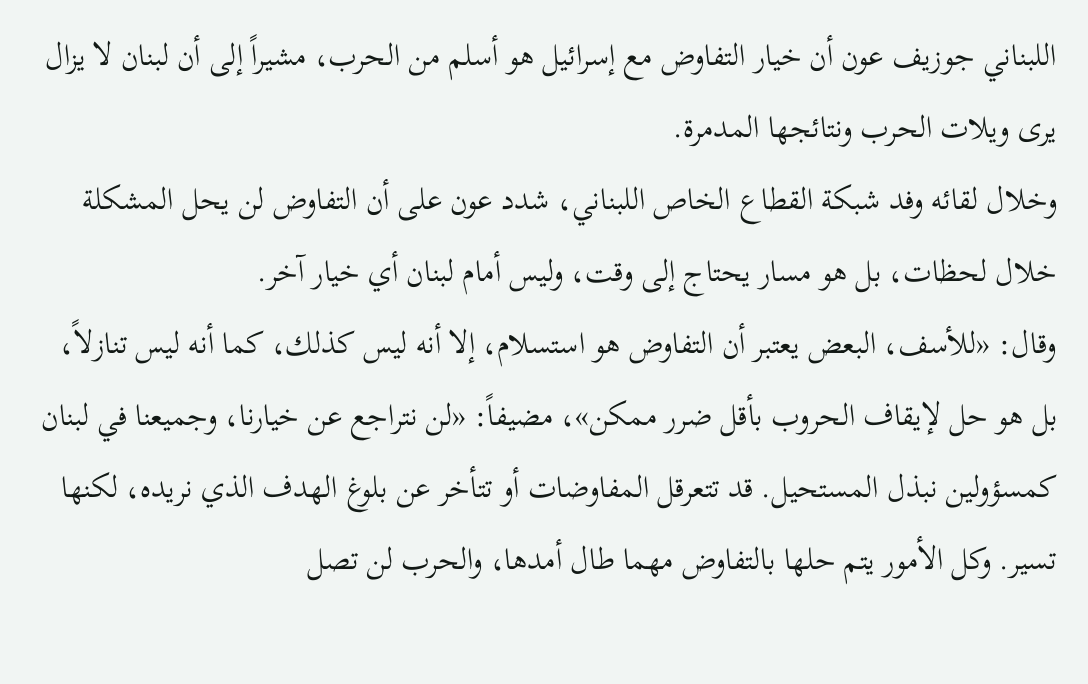اللبناني جوزيف عون أن خيار التفاوض مع إسرائيل هو أسلم من الحرب، مشيراً إلى أن لبنان لا يزال يرى ويلات الحرب ونتائجها المدمرة.
وخلال لقائه وفد شبكة القطاع الخاص اللبناني، شدد عون على أن التفاوض لن يحل المشكلة خلال لحظات، بل هو مسار يحتاج إلى وقت، وليس أمام لبنان أي خيار آخر.
وقال: «للأسف، البعض يعتبر أن التفاوض هو استسلام، إلا أنه ليس كذلك، كما أنه ليس تنازلاً، بل هو حل لإيقاف الحروب بأقل ضرر ممكن»، مضيفاً: «لن نتراجع عن خيارنا، وجميعنا في لبنان كمسؤولين نبذل المستحيل. قد تتعرقل المفاوضات أو تتأخر عن بلوغ الهدف الذي نريده، لكنها تسير. وكل الأمور يتم حلها بالتفاوض مهما طال أمدها، والحرب لن تصل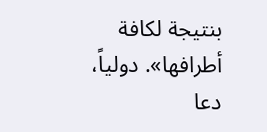بنتيجة لكافة أطرافها». دولياً، دعا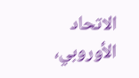الاتحاد الأوروبي،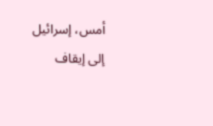أمس، إسرائيل إلى إيقاف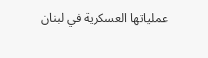عملياتها العسكرية في لبنان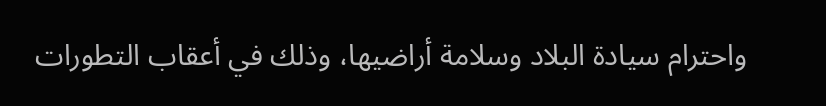واحترام سيادة البلاد وسلامة أراضيها، وذلك في أعقاب التطورات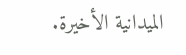الميدانية الأخيرة.